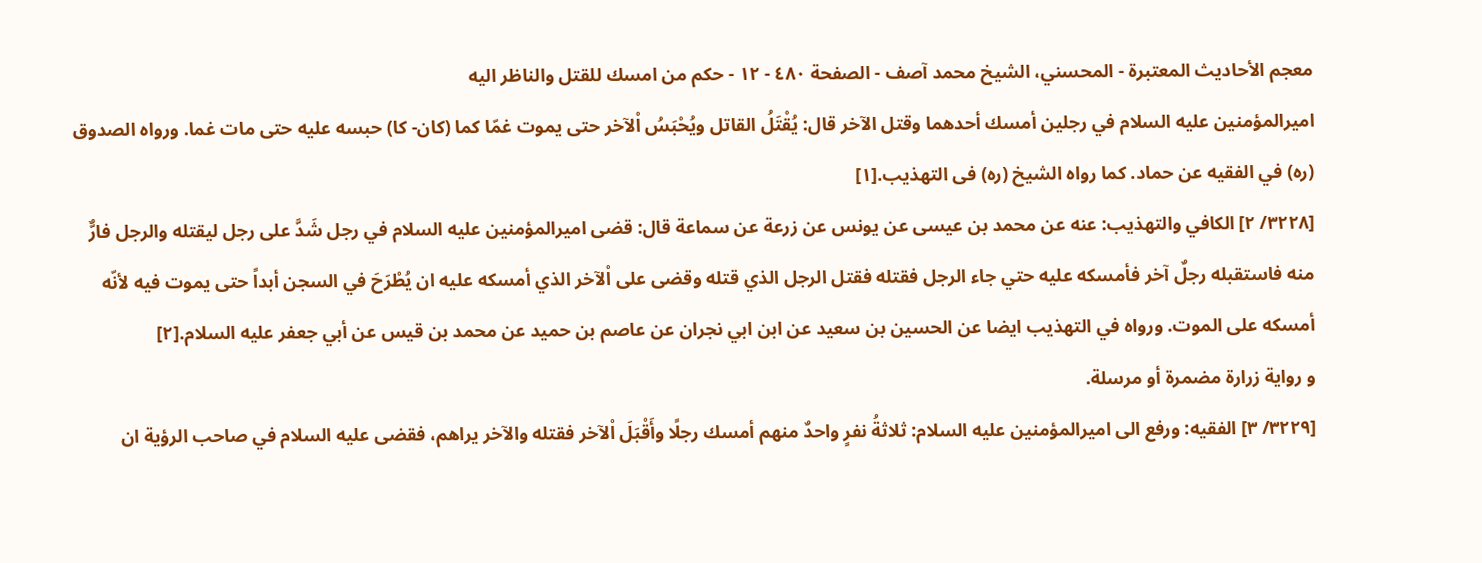معجم الأحاديث المعتبرة - المحسني، الشيخ محمد آصف - الصفحة ٤٨٠ - ١٢ - حكم من امسك للقتل والناظر اليه
اميرالمؤمنين عليه السلام في رجلين أمسك أحدهما وقتل الآخر قال: يُقْتَلُ القاتل ويُحْبَسُ اْلآخر حتى يموت غمّا كما (كان- كا) حبسه عليه حتى مات غما. ورواه الصدوق (ره) في الفقيه عن حماد. كما رواه الشيخ (ره) فى التهذيب.[١]
[٣٢٢٨/ ٢] الكافي والتهذيب: عنه عن محمد بن عيسى عن يونس عن زرعة عن سماعة قال: قضى اميرالمؤمنين عليه السلام في رجل شَدَّ على رجل ليقتله والرجل فارٌّ منه فاستقبله رجلٌ آخر فأمسكه عليه حتي جاء الرجل فقتله فقتل الرجل الذي قتله وقضى على اْلآخر الذي أمسكه عليه ان يُطْرَحَ في السجن أبداً حتى يموت فيه لأنّه أمسكه على الموت. ورواه في التهذيب ايضا عن الحسين بن سعيد عن ابن ابي نجران عن عاصم بن حميد عن محمد بن قيس عن أبي جعفر عليه السلام.[٢]
و رواية زرارة مضمرة أو مرسلة.
[٣٢٢٩/ ٣] الفقيه: ورفع الى اميرالمؤمنين عليه السلام: ثلاثةُ نفرٍ واحدٌ منهم أمسك رجلًا وأَقْبَلَ اْلآخر فقتله والآخر يراهم، فقضى عليه السلام في صاحب الرؤية ان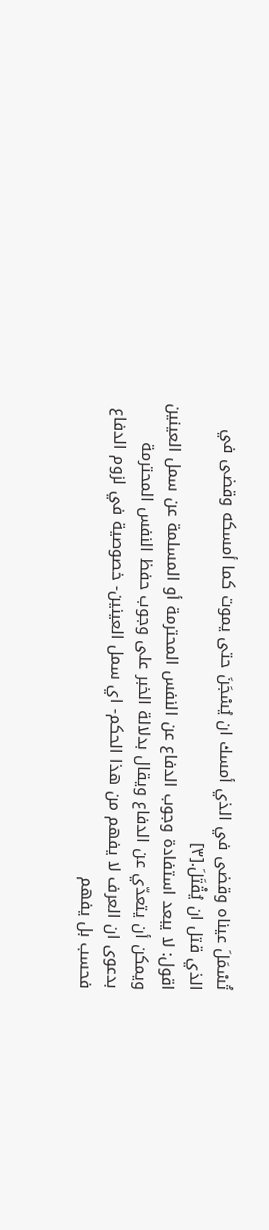تُسْمَلَ عيناه وقضى في الذي أمسك ان يُسْجَنَ حتى يموت كما أمسكه وقضى في الذي قتل ان يُقْتَلَ.[٣]
اقول: لا يبعد استفادة وجوب الدفاع عن النفس المحترمة أو المسلمة عن سمل العينين ويمكن أن يتعدّي عن الدفاع ويقال بدلالة الخبر على وجوب حفظ النفس المحترمة بدعوى ان العرف لا يفهم من هذا الحكم- اي سمل العينين- خصوصية في لزوم الدفاع فحسب بل يفهم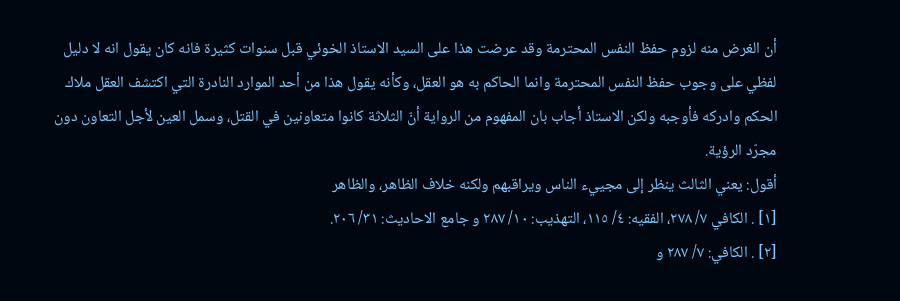أن الغرض منه لزوم حفظ النفس المحترمة وقد عرضت هذا على السيد الاستاذ الخوئي قبل سنوات كثيرة فانه كان يقول انه لا دليل لفظي على وجوب حفظ النفس المحترمة وانما الحاكم به هو العقل، وكأنه يقول هذا من أحد الموارد النادرة التي اكتشف العقل ملاك الحكم وادركه فأوجبه ولكن الاستاذ أجاب بان المفهوم من الرواية أنّ الثلاثة كانوا متعاونين في القتل، وسمل العين لأجل التعاون دون مجرّد الرؤية.
أقول: يعني الثالث ينظر إلى مجييء الناس ويراقبهم ولكنه خلاف الظاهر، والظاهر
[١] . الكافي ٧/ ٢٧٨، الفقيه: ٤/ ١١٥، التهذيب: ١٠/ ٢٨٧ و جامع الاحاديث: ٣١/ ٢٠٦.
[٢] . الكافي: ٧/ ٢٨٧ و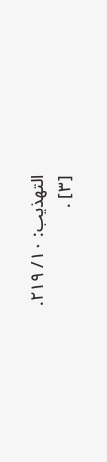التهذيب: ١٠/ ٢١٩.
[٣] .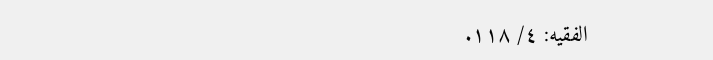الفقيه: ٤/ ١١٨.